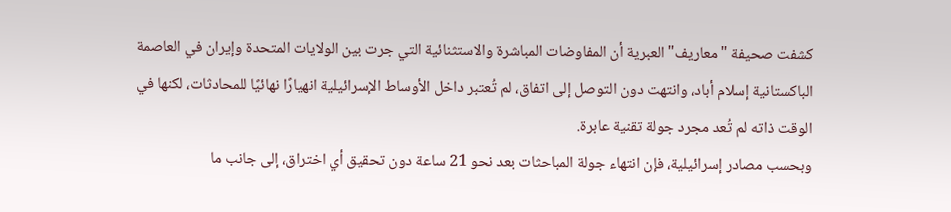كشفت صحيفة "معاريف" العبرية أن المفاوضات المباشرة والاستثنائية التي جرت بين الولايات المتحدة وإيران في العاصمة الباكستانية إسلام أباد، وانتهت دون التوصل إلى اتفاق، لم تُعتبر داخل الأوساط الإسرائيلية انهيارًا نهائيًا للمحادثات، لكنها في الوقت ذاته لم تُعد مجرد جولة تقنية عابرة.
وبحسب مصادر إسرائيلية، فإن انتهاء جولة المباحثات بعد نحو 21 ساعة دون تحقيق أي اختراق، إلى جانب ما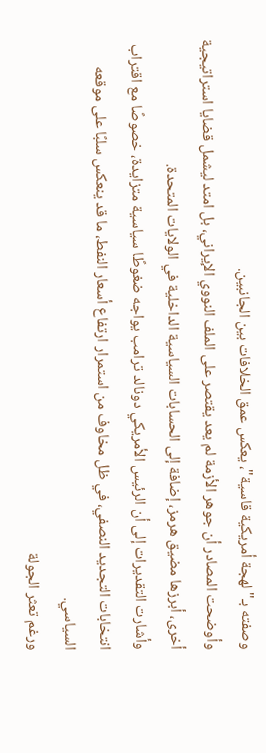وصفته بـ"لهجة أمريكية قاسية"، يعكس عمق الخلافات بين الجانبين.
وأوضحت المصادر أن جوهر الأزمة لم يعد يقتصر على الملف النووي الإيراني، بل امتد ليشمل قضايا استراتيجية أخرى، أبرزها مضيق هرمز، إضافة إلى الحسابات السياسية الداخلية في الولايات المتحدة.
وأشارت التقديرات إلى أن الرئيس الأمريكي دونالد ترامب يواجه ضغوطًا سياسية متزايدة، خصوصًا مع اقتراب انتخابات التجديد النصفي، في ظل مخاوف من استمرار ارتفاع أسعار النفط، ما قد ينعكس سلبًا على موقعه السياسي.
ورغم تعثر الجولة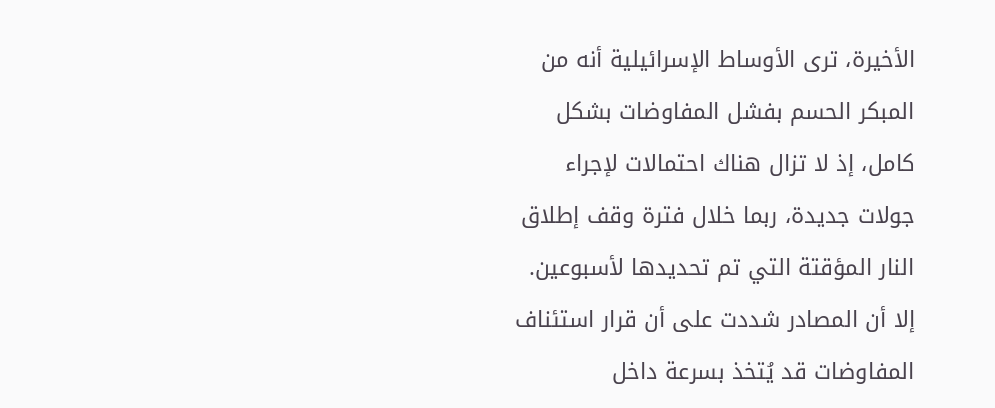الأخيرة، ترى الأوساط الإسرائيلية أنه من المبكر الحسم بفشل المفاوضات بشكل كامل، إذ لا تزال هناك احتمالات لإجراء جولات جديدة، ربما خلال فترة وقف إطلاق النار المؤقتة التي تم تحديدها لأسبوعين.
إلا أن المصادر شددت على أن قرار استئناف المفاوضات قد يُتخذ بسرعة داخل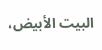البيت الأبيض،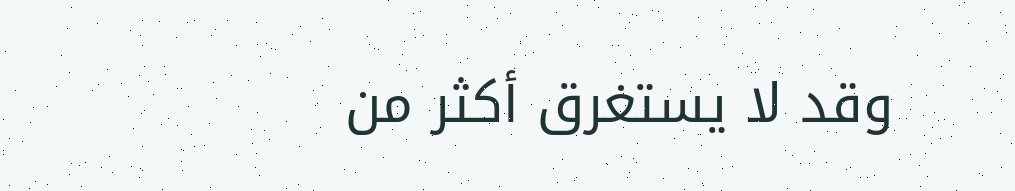وقد لا يستغرق أكثر من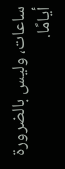ساعات، وليس بالضرورة أيامًا.